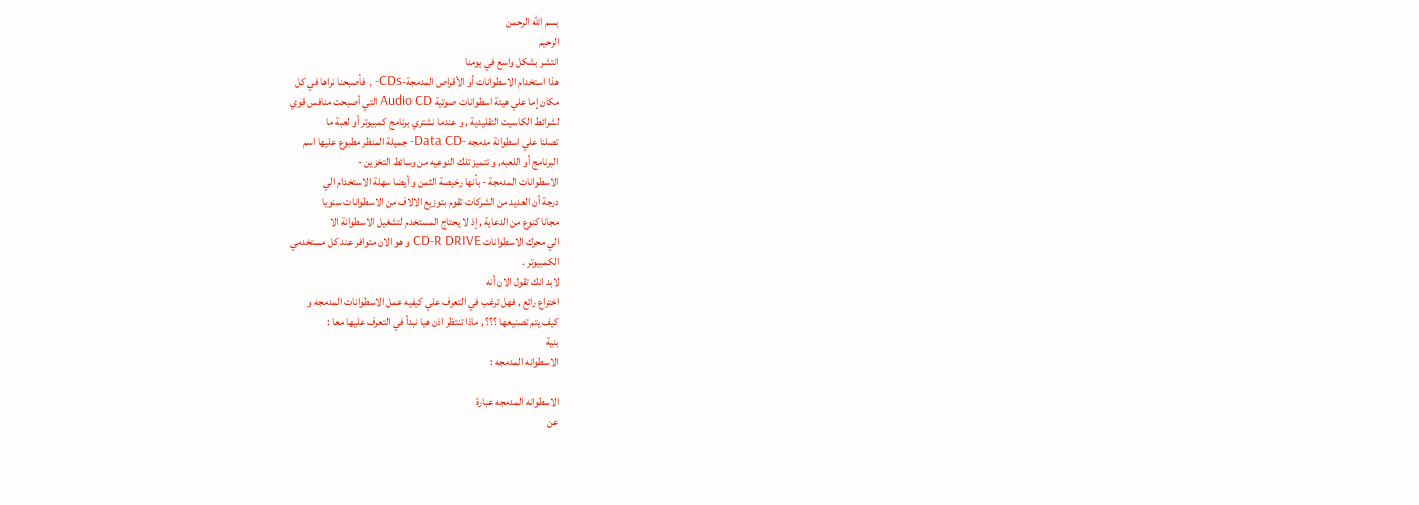بسم الله الرحمن
الرحيم
انتشر بشكل واسع في يومنا
هذا استخدام الاسطوانات أو الأقراص المدمجة-CDs- , فأصبحنا نراها في كل
مكان إما علي هيئة اسطوانات صوتية Audio CD التي أصبحت منافس قوي
لشرائط الكاسيت التقليدية , و عندما نشتري برنامج كمبيوتر أو لعبة ما
تصلنا علي اسطوانة مدمجه -Data CD- جميلة المنظر مطبوع عليها اسم
البرنامج أو اللعبه, و تتميز تلك النوعيه من وسائط التخزين -
الاسطوانات المدمجة - بأنها رخيصة الثمن و أيضا سهلة الاستخدام الي
درجة أن العديد من الشركات تقوم بتوزيع الالاف من الاسطوانات سنويا
مجانا كنوع من الدعاية , إذ لا يحتاج المستخدم لتشغيل الاسطوانة الا
الي محرك الاسطوانات CD-R DRIVE و هو الان متوافر عند كل مستخدمي
الكمبيوتر .
لابد انك تقول الان أنه
اختراع رائع , فهل ترغب في التعرف علي كيفيه عمل الاسطوانات المدمجه و
كيف يتم تصنيعها ؟؟؟ , ماذا تنتظر اذن هيا نبدأ في التعرف عليها معا :
بنية
الاسطوانه المدمجه :

الاسطوانه المدمجه عبارة
عن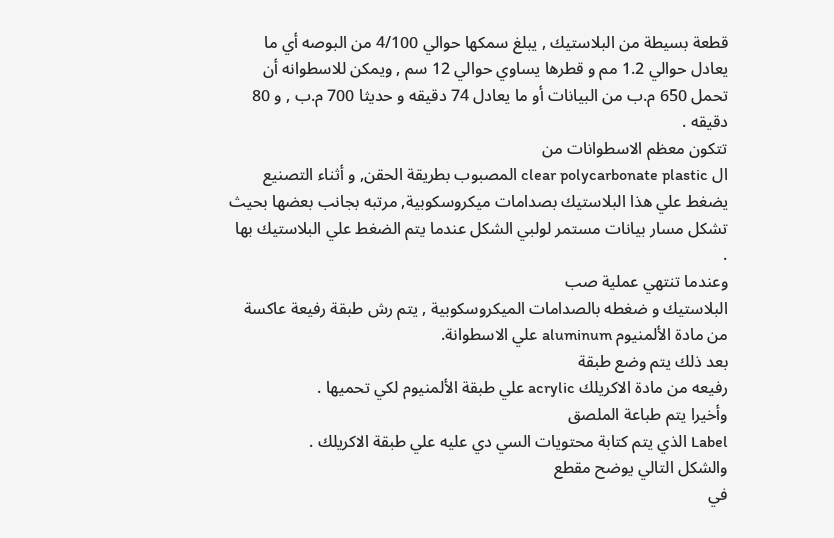قطعة بسيطة من البلاستيك , يبلغ سمكها حوالي 4/100 من البوصه أي ما
يعادل حوالي 1.2 مم و قطرها يساوي حوالي 12 سم , ويمكن للاسطوانه أن
تحمل 650 م.ب من البيانات أو ما يعادل 74 دقيقه و حديثا 700 م.ب , و 80
دقيقه .
تتكون معظم الاسطوانات من
ال clear polycarbonate plastic المصبوب بطريقة الحقن, و أثناء التصنيع
يضغط علي هذا البلاستيك بصدامات ميكروسكوبية, مرتبه بجانب بعضها بحيث
تشكل مسار بيانات مستمر لولبي الشكل عندما يتم الضغط علي البلاستيك بها
.
وعندما تنتهي عملية صب
البلاستيك و ضغطه بالصدامات الميكروسكوبية , يتم رش طبقة رفيعة عاكسة
من مادة الألمنيوم aluminum علي الاسطوانة.
بعد ذلك يتم وضع طبقة
رفيعه من مادة الاكريلك acrylic علي طبقة الألمنيوم لكي تحميها .
وأخيرا يتم طباعة الملصق
Label الذي يتم كتابة محتويات السي دي عليه علي طبقة الاكريلك .
والشكل التالي يوضح مقطع
في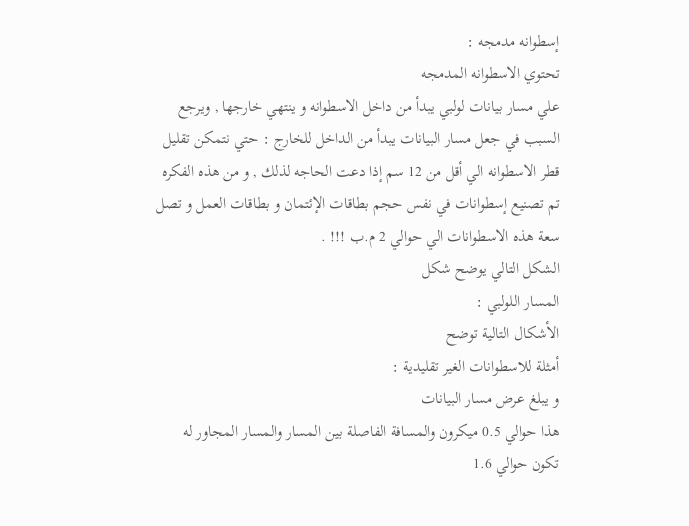إسطوانه مدمجه :
تحتوي الاسطوانه المدمجه
علي مسار بيانات لولبي يبدأ من داخل الاسطوانه و ينتهي خارجها , ويرجع
السبب في جعل مسار البيانات يبدأ من الداخل للخارج : حتي نتمكن تقليل
قطر الاسطوانه الي أقل من 12 سم إذا دعت الحاجه لذلك , و من هذه الفكره
تم تصنيع إسطوانات في نفس حجم بطاقات الإئتمان و بطاقات العمل و تصل
سعة هذه الاسطوانات الي حوالي 2 م.ب !!! .
الشكل التالي يوضح شكل
المسار اللولبي :
الأشكال التالية توضح
أمثلة للاسطوانات الغير تقليدية :
و يبلغ عرض مسار البيانات
هذا حوالي 0.5 ميكرون والمسافة الفاصلة بين المسار والمسار المجاور له
تكون حوالي 1.6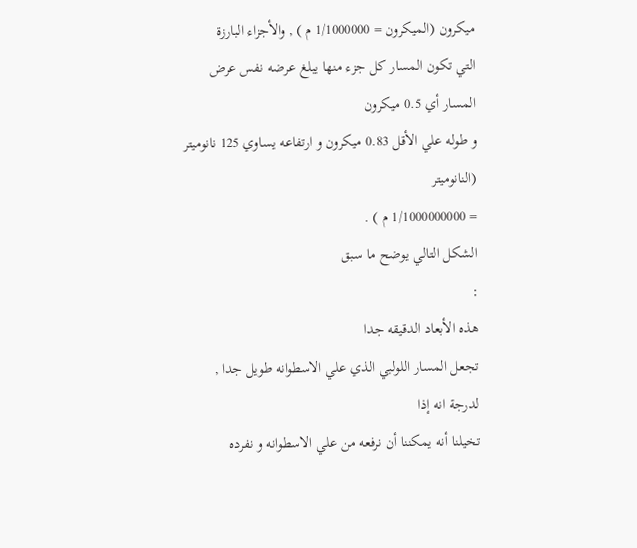ميكرون (الميكرون = 1/1000000 م ) , والأجزاء البارزة
التي تكون المسار كل جزء منها يبلغ عرضه نفس عرض المسار أي 0.5 ميكرون
و طوله علي الأقل 0.83 ميكرون و ارتفاعه يساوي 125 نانوميتر (النانوميتر
= 1/1000000000 م ) .
الشكل التالي يوضح ما سبق
:
هذه الأبعاد الدقيقه جدا
تجعل المسار اللولبي الذي علي الاسطوانه طويل جدا , لدرجة انه إذا
تخيلنا أنه يمكننا أن نرفعه من علي الاسطوانه و نفرده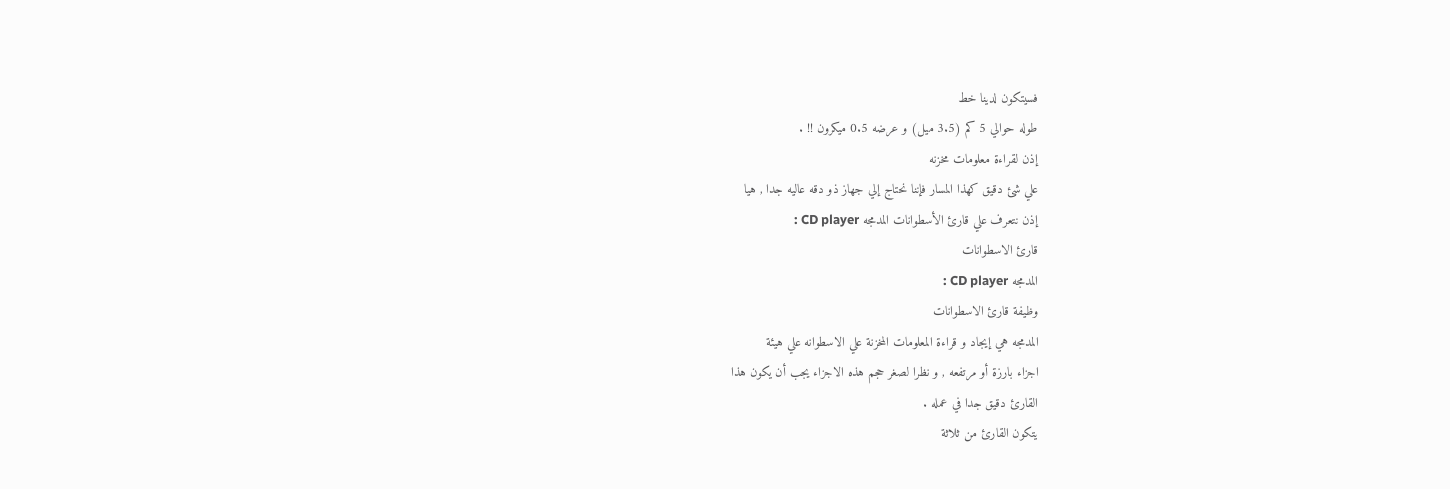فسيتكون لدينا خط
طوله حوالي 5 كم (3.5 ميل) و عرضه 0.5 ميكرون !! .
إذن لقراءة معلومات مخزنه
علي شئ دقيق كهذا المسار فإننا نحتاج إلي جهاز ذو دقه عاليه جدا , هيا
إذن نتعرف علي قارئ الأسطوانات المدمجه CD player :
قارئ الاسطوانات
المدمجه CD player :
وظيفة قارئ الاسطوانات
المدمجه هي إيجاد و قراءة المعلومات المخزنة علي الاسطوانه علي هيئة
اجزاء بارزة أو مرتفعه , و نظرا لصغر حجم هذه الاجزاء يجب أن يكون هذا
القارئ دقيق جدا في عمله .
يتكون القارئ من ثلاثة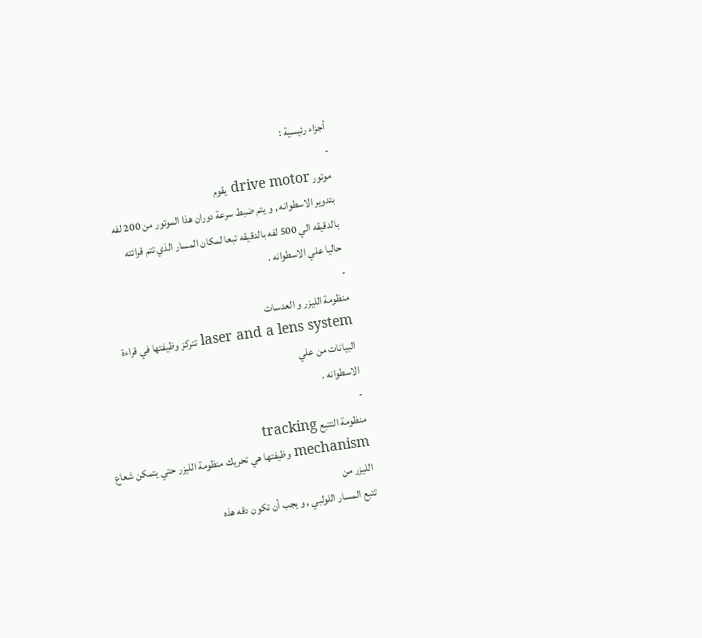أجزاء رئيسية :
-
موتور drive motor يقوم
بتدوير الاسطوانه , و يتم ضبط سرعة دوران هذا الموتور من 200 لفه
بالدقيقه الي 500 لفه بالدقيقه تبعا لمكان المسار الذي تتم قرائته
حاليا علي الاسطوانه .
-
منظومة الليزر و العدسات
laser and a lens system تتركز وظيفتها في قراءة البيانات من علي
الاسطوانه .
-
منظومة التتبع tracking
mechanism وظيفتها هي تحريك منظومة الليزر حتي يتمكن شعاع الليزر من
تتبع المسار اللولبي , و يجب أن تكون دقه هذه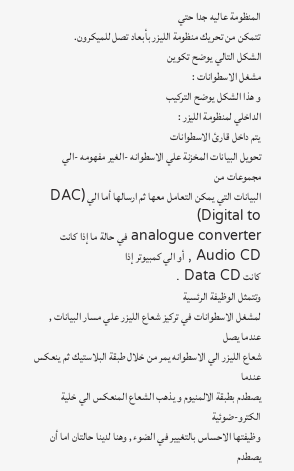المنظومة عاليه جدا حتي
تتمكن من تحريك منظومة الليزر بأبعاد تصل للميكرون.
الشكل التالي يوضح تكوين
مشغل الاسطوانات :
و هذا الشكل يوضح التركيب
الداخلي لمنظومة الليزر :
يتم داخل قارئ الاسطوانات
تحويل البيانات المخزنة علي الاسطوانه -الغير مفهومه -الي مجموعات من
البيانات التي يمكن التعامل معها ثم ارسالها أما الي (DAC (Digital to
analogue converter في حالة ما إذا كانت Audio CD , أو الي كمبيوتر إذا
كانت Data CD .
وتتمثل الوظيفة الرئسية
لمشغل الاسطوانات في تركيز شعاع الليزر علي مسار البيانات , عندما يصل
شعاع الليزر الي الاسطوانه يمر من خلال طبقة البلاستيك ثم ينعكس عندما
يصطدم بطبقة الالمنيوم و يذهب الشعاع المنعكس الي خلية الكترو-ضوئية
وظيفتها الاحساس بالتغيير في الضوء , وهنا لدينا حالتان اما أن يصطدم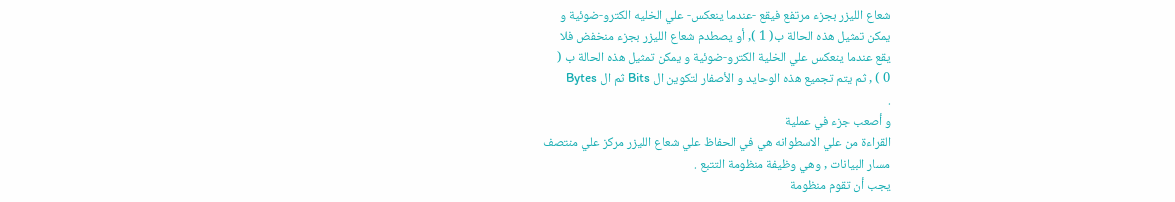شعاع الليزر بجزء مرتفع فيقع -عندما ينعكس- علي الخليه الكترو-ضوئية و
يمكن تمثيل هذه الحالة ب( 1 ), أو يصطدم شعاع الليزر بجزء منخفض فلا
يقع عندما ينعكس علي الخلية الكترو-ضوئية و يمكن تمثيل هذه الحالة ب (
0 ) , ثم يتم تجميع هذه الوحايد و الأصفار لتكوين ال Bits ثم ال Bytes
.
و أصعب جزء في عملية
القراءة من علي الاسطوانه هي في الحفاظ علي شعاع الليزر مركز علي منتصف
مسار البيانات , وهي وظيفة منظومة التتبع .
يجب أن تقوم منظومة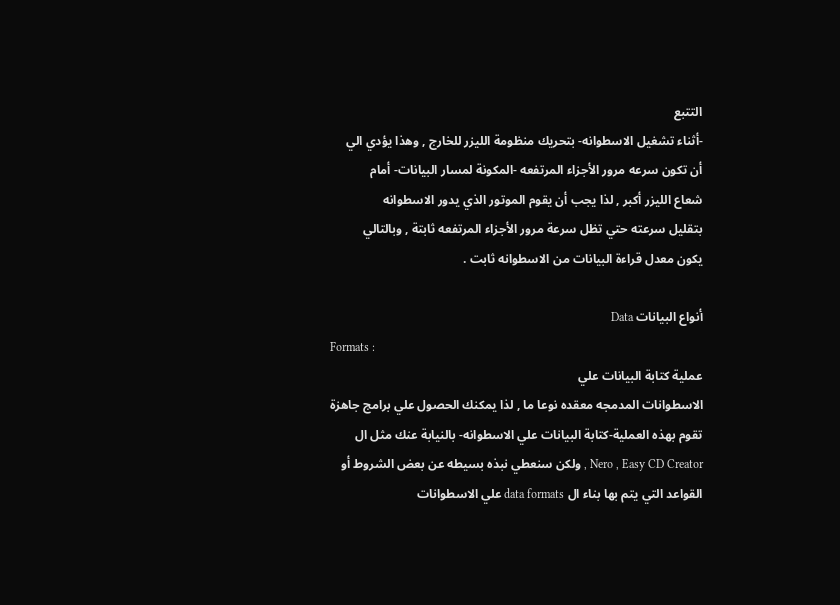التتبع
-أثناء تشغيل الاسطوانه- بتحريك منظومة الليزر للخارج , وهذا يؤدي الي
أن تكون سرعه مرور الأجزاء المرتفعه -المكونة لمسار البيانات- أمام
شعاع الليزر أكبر , لذا يجب أن يقوم الموتور الذي يدور الاسطوانه
بتقليل سرعته حتي تظل سرعة مرور الأجزاء المرتفعه ثابتة , وبالتالي
يكون معدل قراءة البيانات من الاسطوانه ثابت .

أنواع البيانات Data
Formats :
عملية كتابة البيانات علي
الاسطوانات المدمجه معقده نوعا ما , لذا يمكنك الحصول علي برامج جاهزة
تقوم بهذه العملية-كتابة البيانات علي الاسطوانه- بالنيابة عنك مثل ال
Nero , Easy CD Creator , ولكن سنعطي نبذه بسيطه عن بعض الشروط أو
القواعد التي يتم بها بناء ال data formats علي الاسطوانات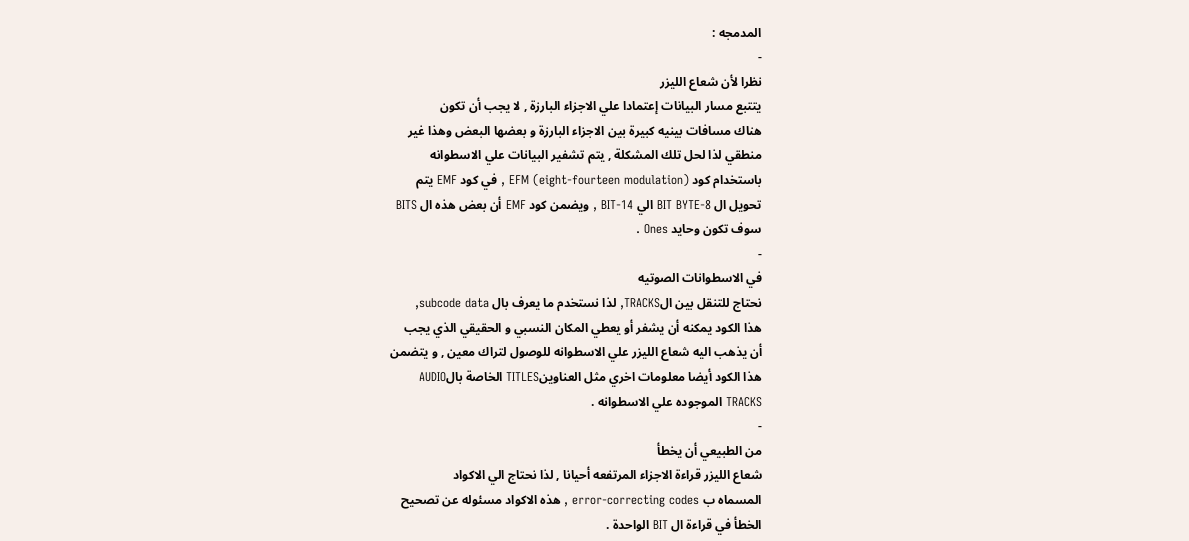المدمجه :
-
نظرا لأن شعاع الليزر
يتتبع مسار البيانات إعتمادا علي الاجزاء البارزة , لا يجب أن تكون
هناك مسافات بينيه كبيرة بين الاجزاء البارزة و بعضها البعض وهذا غير
منطقي لذا لحل تلك المشكلة , يتم تشفير البيانات علي الاسطوانه
باستخدام كود (EFM (eight-fourteen modulation , في كود EMF يتم
تحويل ال 8-BIT BYTE الي 14-BIT , ويضمن كود EMF أن بعض هذه ال BITS
سوف تكون وحايد Ones .
-
في الاسطوانات الصوتيه
نحتاج للتنقل بين الTRACKS, لذا نستخدم ما يعرف بال subcode data,
هذا الكود يمكنه أن يشفر أو يعطي المكان النسبي و الحقيقي الذي يجب
أن يذهب اليه شعاع الليزر علي الاسطوانه للوصول لتراك معين , و يتضمن
هذا الكود أيضا معلومات اخري مثل العناوينTITLES الخاصة بالAUDIO
TRACKS الموجوده علي الاسطوانه .
-
من الطبيعي أن يخطأ
شعاع الليزر قراءة الاجزاء المرتفعه أحيانا , لذا نحتاج الي الاكواد
المسماه ب error-correcting codes , هذه الاكواد مسئوله عن تصحيح
الخطأ في قراءة ال BIT الواحدة .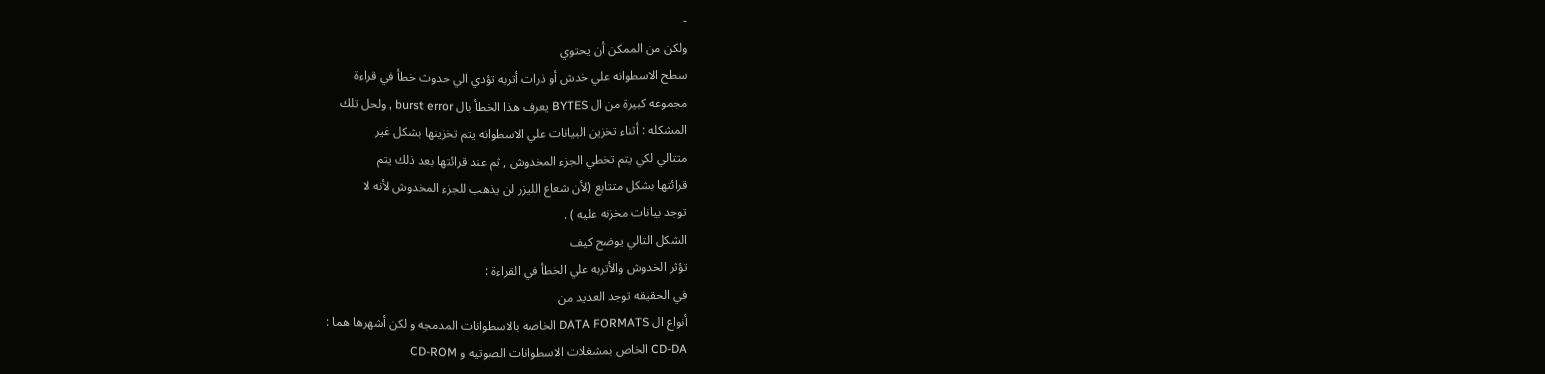-
ولكن من الممكن أن يحتوي
سطح الاسطوانه علي خدش أو ذرات أتربه تؤدي الي حدوث خطأ في قراءة
مجموعه كبيرة من ال BYTES يعرف هذا الخطأ بال burst error , ولحل تلك
المشكله : أثناء تخزين البيانات علي الاسطوانه يتم تخزينها بشكل غير
متتالي لكي يتم تخطي الجزء المخدوش , ثم عند قرائتها بعد ذلك يتم
قرائتها بشكل متتابع (لأن شعاع الليزر لن يذهب للجزء المخدوش لأنه لا
توجد بيانات مخزنه عليه ) .
الشكل التالي يوضح كيف
تؤثر الخدوش والأتربه علي الخطأ في القراءة :
في الحقيقه توجد العديد من
أنواع ال DATA FORMATS الخاصه بالاسطوانات المدمجه و لكن أشهرها هما :
CD-DA الخاص بمشغلات الاسطوانات الصوتيه و CD-ROM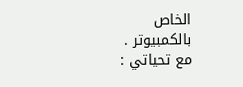الخاص بالكمبيوتر .
مع تحياتي :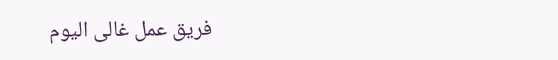فريق عمل غالى اليوم